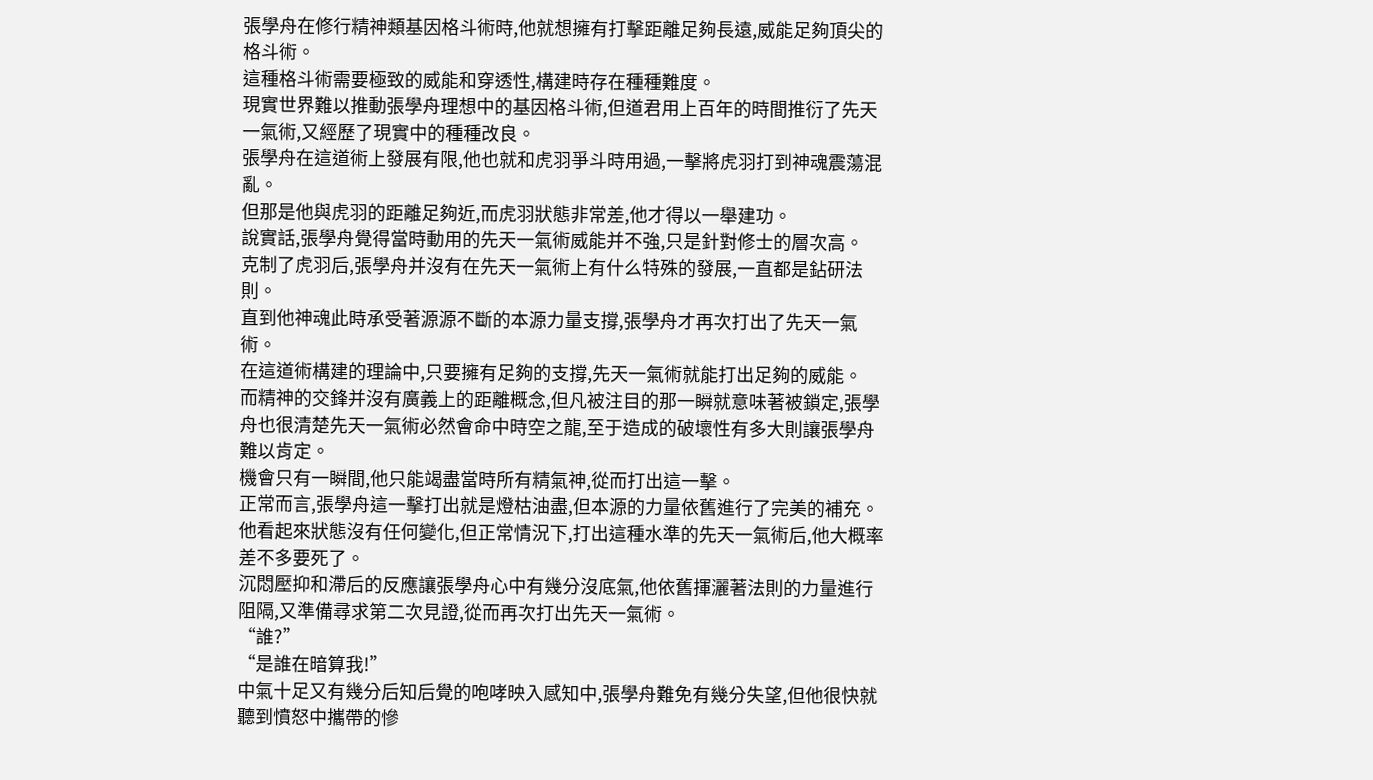張學舟在修行精神類基因格斗術時,他就想擁有打擊距離足夠長遠,威能足夠頂尖的格斗術。
這種格斗術需要極致的威能和穿透性,構建時存在種種難度。
現實世界難以推動張學舟理想中的基因格斗術,但道君用上百年的時間推衍了先天一氣術,又經歷了現實中的種種改良。
張學舟在這道術上發展有限,他也就和虎羽爭斗時用過,一擊將虎羽打到神魂震蕩混亂。
但那是他與虎羽的距離足夠近,而虎羽狀態非常差,他才得以一舉建功。
說實話,張學舟覺得當時動用的先天一氣術威能并不強,只是針對修士的層次高。
克制了虎羽后,張學舟并沒有在先天一氣術上有什么特殊的發展,一直都是鉆研法則。
直到他神魂此時承受著源源不斷的本源力量支撐,張學舟才再次打出了先天一氣術。
在這道術構建的理論中,只要擁有足夠的支撐,先天一氣術就能打出足夠的威能。
而精神的交鋒并沒有廣義上的距離概念,但凡被注目的那一瞬就意味著被鎖定,張學舟也很清楚先天一氣術必然會命中時空之龍,至于造成的破壞性有多大則讓張學舟難以肯定。
機會只有一瞬間,他只能竭盡當時所有精氣神,從而打出這一擊。
正常而言,張學舟這一擊打出就是燈枯油盡,但本源的力量依舊進行了完美的補充。
他看起來狀態沒有任何變化,但正常情況下,打出這種水準的先天一氣術后,他大概率差不多要死了。
沉悶壓抑和滯后的反應讓張學舟心中有幾分沒底氣,他依舊揮灑著法則的力量進行阻隔,又準備尋求第二次見證,從而再次打出先天一氣術。
“誰?”
“是誰在暗算我!”
中氣十足又有幾分后知后覺的咆哮映入感知中,張學舟難免有幾分失望,但他很快就聽到憤怒中攜帶的慘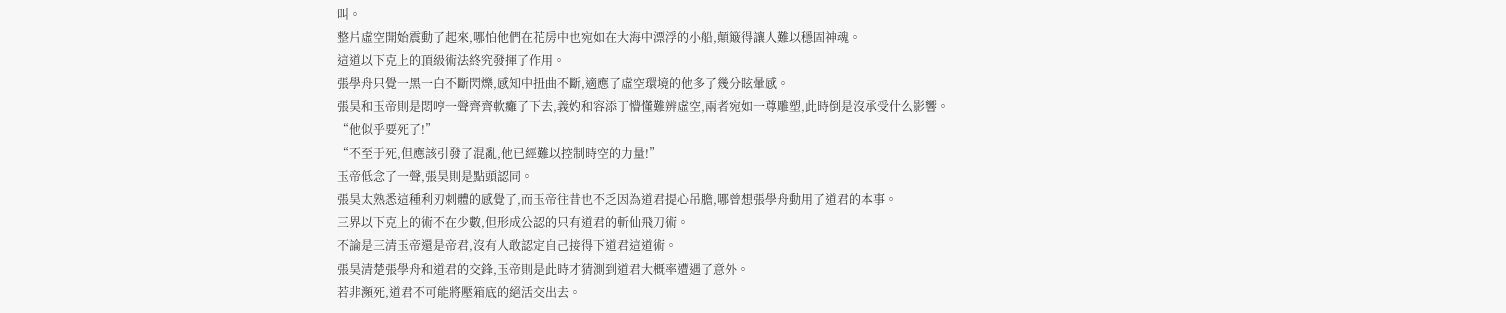叫。
整片虛空開始震動了起來,哪怕他們在花房中也宛如在大海中漂浮的小船,顛簸得讓人難以穩固神魂。
這道以下克上的頂級術法終究發揮了作用。
張學舟只覺一黑一白不斷閃爍,感知中扭曲不斷,適應了虛空環境的他多了幾分眩暈感。
張昊和玉帝則是悶哼一聲齊齊軟癱了下去,義妁和容添丁懵懂難辨虛空,兩者宛如一尊雕塑,此時倒是沒承受什么影響。
“他似乎要死了!”
“不至于死,但應該引發了混亂,他已經難以控制時空的力量!”
玉帝低念了一聲,張昊則是點頭認同。
張昊太熟悉這種利刃刺體的感覺了,而玉帝往昔也不乏因為道君提心吊膽,哪曾想張學舟動用了道君的本事。
三界以下克上的術不在少數,但形成公認的只有道君的斬仙飛刀術。
不論是三清玉帝還是帝君,沒有人敢認定自己接得下道君這道術。
張昊清楚張學舟和道君的交鋒,玉帝則是此時才猜測到道君大概率遭遇了意外。
若非瀕死,道君不可能將壓箱底的絕活交出去。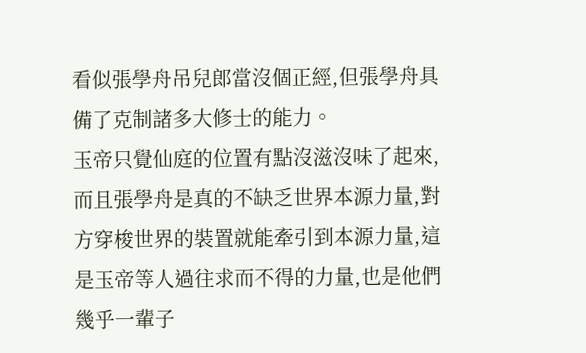看似張學舟吊兒郎當沒個正經,但張學舟具備了克制諸多大修士的能力。
玉帝只覺仙庭的位置有點沒滋沒味了起來,而且張學舟是真的不缺乏世界本源力量,對方穿梭世界的裝置就能牽引到本源力量,這是玉帝等人過往求而不得的力量,也是他們幾乎一輩子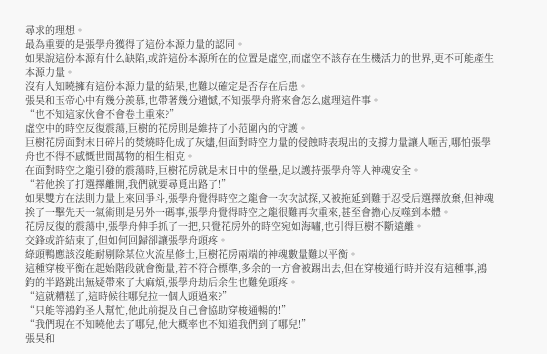尋求的理想。
最為重要的是張學舟獲得了這份本源力量的認同。
如果說這份本源有什么缺陷,或許這份本源所在的位置是虛空,而虛空不該存在生機活力的世界,更不可能產生本源力量。
沒有人知曉擁有這份本源力量的結果,也難以確定是否存在后患。
張昊和玉帝心中有幾分羨慕,也帶著幾分遺憾,不知張學舟將來會怎么處理這件事。
“也不知這家伙會不會卷土重來?”
虛空中的時空反復震蕩,巨樹的花房則是維持了小范圍內的守護。
巨樹花房面對末日碎片的焚燒時化成了灰燼,但面對時空力量的侵蝕時表現出的支撐力量讓人咂舌,哪怕張學舟也不得不感慨世間萬物的相生相克。
在面對時空之龍引發的震蕩時,巨樹花房就是末日中的堡壘,足以護持張學舟等人神魂安全。
“若他挨了打選擇離開,我們就要尋覓出路了!”
如果雙方在法則力量上來回爭斗,張學舟覺得時空之龍會一次次試探,又被拖延到難于忍受后選擇放棄,但神魂挨了一擊先天一氣術則是另外一碼事,張學舟覺得時空之龍很難再次重來,甚至會擔心反噬到本體。
花房反復的震蕩中,張學舟伸手抓了一把,只覺花房外的時空宛如海嘯,也引得巨樹不斷遠離。
交鋒或許結束了,但如何回歸卻讓張學舟頭疼。
綠頭鴨應該沒能耐剔除某位火流星修士,巨樹花房兩端的神魂數量難以平衡。
這種穿梭平衡在起始階段就會衡量,若不符合標準,多余的一方會被踢出去,但在穿梭通行時并沒有這種事,鴻鈞的半路跳出無疑帶來了大麻煩,張學舟劫后余生也難免頭疼。
“這就糟糕了,這時候往哪兒拉一個人頭過來?”
“只能等鴻鈞圣人幫忙,他此前提及自己會協助穿梭通暢的!”
“我們現在不知曉他去了哪兒,他大概率也不知道我們到了哪兒!”
張昊和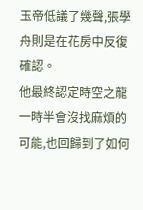玉帝低議了幾聲,張學舟則是在花房中反復確認。
他最終認定時空之龍一時半會沒找麻煩的可能,也回歸到了如何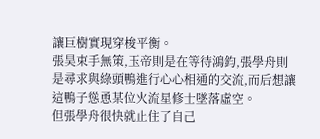讓巨樹實現穿梭平衡。
張昊束手無策,玉帝則是在等待鴻鈞,張學舟則是尋求與綠頭鴨進行心心相通的交流,而后想讓這鴨子慫恿某位火流星修士墜落虛空。
但張學舟很快就止住了自己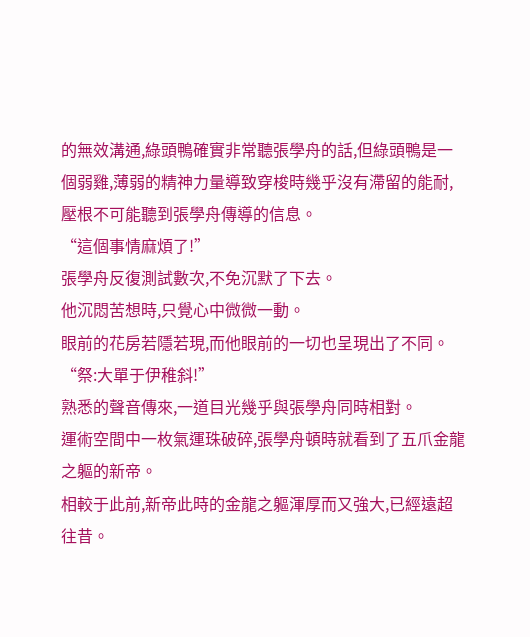的無效溝通,綠頭鴨確實非常聽張學舟的話,但綠頭鴨是一個弱雞,薄弱的精神力量導致穿梭時幾乎沒有滯留的能耐,壓根不可能聽到張學舟傳導的信息。
“這個事情麻煩了!”
張學舟反復測試數次,不免沉默了下去。
他沉悶苦想時,只覺心中微微一動。
眼前的花房若隱若現,而他眼前的一切也呈現出了不同。
“祭:大單于伊稚斜!”
熟悉的聲音傳來,一道目光幾乎與張學舟同時相對。
運術空間中一枚氣運珠破碎,張學舟頓時就看到了五爪金龍之軀的新帝。
相較于此前,新帝此時的金龍之軀渾厚而又強大,已經遠超往昔。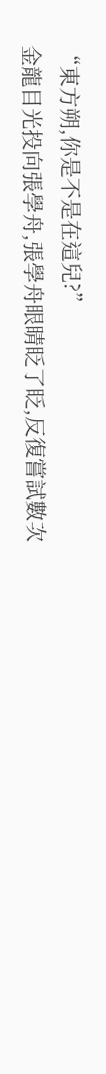“東方朔,你是不是在這兒?”
金龍目光投向張學舟,張學舟眼睛眨了眨,反復嘗試數次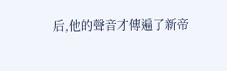后,他的聲音才傳遍了新帝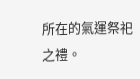所在的氣運祭祀之禮。